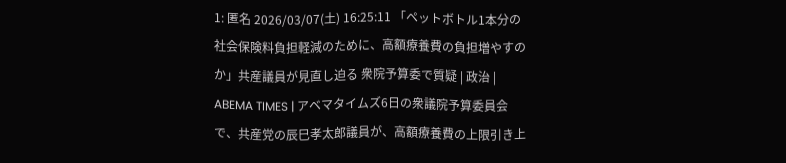1: 匿名 2026/03/07(土) 16:25:11 「ペットボトル1本分の社会保険料負担軽減のために、高額療養費の負担増やすのか」共産議員が見直し迫る 衆院予算委で質疑 | 政治 | ABEMA TIMES | アベマタイムズ6日の衆議院予算委員会で、共産党の辰巳孝太郎議員が、高額療養費の上限引き上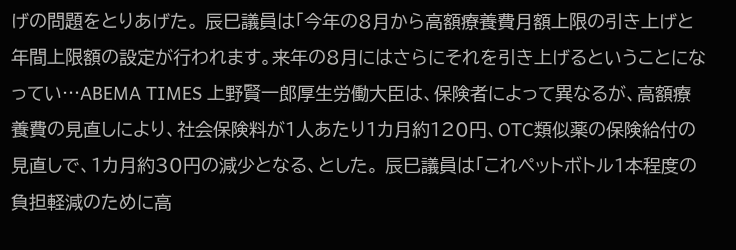げの問題をとりあげた。 辰巳議員は「今年の8月から高額療養費月額上限の引き上げと年間上限額の設定が行われます。来年の8月にはさらにそれを引き上げるということになってい…ABEMA TIMES 上野賢一郎厚生労働大臣は、保険者によって異なるが、高額療養費の見直しにより、社会保険料が1人あたり1カ月約120円、OTC類似薬の保険給付の見直しで、1カ月約30円の減少となる、とした。 辰巳議員は「これペットボトル1本程度の負担軽減のために高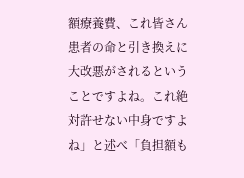額療養費、これ皆さん患者の命と引き換えに大改悪がされるということですよね。これ絶対許せない中身ですよね」と述べ「負担額も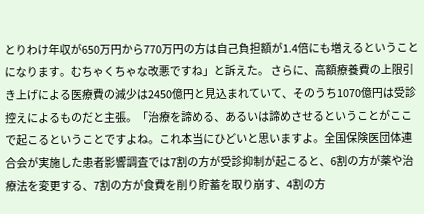とりわけ年収が650万円から770万円の方は自己負担額が1.4倍にも増えるということになります。むちゃくちゃな改悪ですね」と訴えた。 さらに、高額療養費の上限引き上げによる医療費の減少は2450億円と見込まれていて、そのうち1070億円は受診控えによるものだと主張。「治療を諦める、あるいは諦めさせるということがここで起こるということですよね。これ本当にひどいと思いますよ。全国保険医団体連合会が実施した患者影響調査では7割の方が受診抑制が起こると、6割の方が薬や治療法を変更する、7割の方が食費を削り貯蓄を取り崩す、4割の方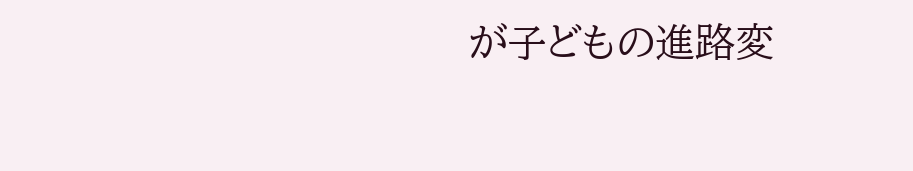が子どもの進路変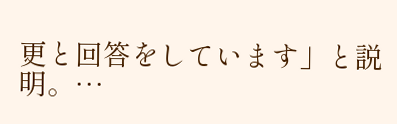更と回答をしています」と説明。…